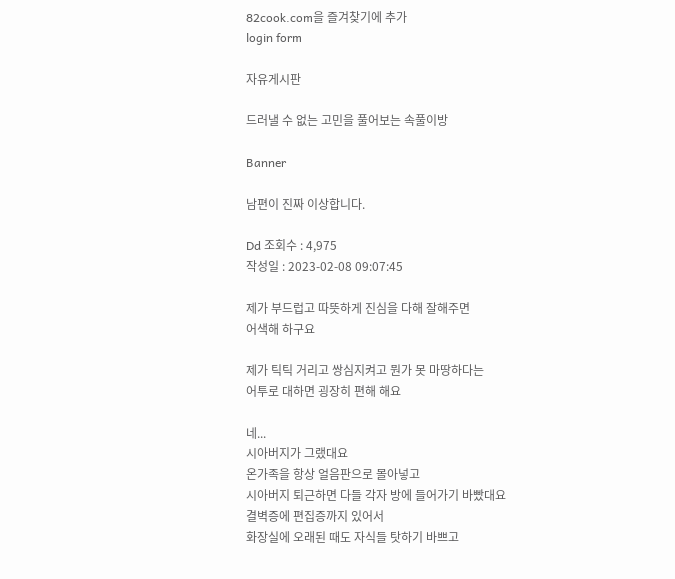82cook.com을 즐겨찾기에 추가
login form

자유게시판

드러낼 수 없는 고민을 풀어보는 속풀이방

Banner

남편이 진짜 이상합니다.

Dd 조회수 : 4,975
작성일 : 2023-02-08 09:07:45

제가 부드럽고 따뜻하게 진심을 다해 잘해주면
어색해 하구요

제가 틱틱 거리고 쌍심지켜고 뭔가 못 마땅하다는
어투로 대하면 굉장히 편해 해요

네...
시아버지가 그랬대요
온가족을 항상 얼음판으로 몰아넣고
시아버지 퇴근하면 다들 각자 방에 들어가기 바빴대요
결벽증에 편집증까지 있어서
화장실에 오래된 때도 자식들 탓하기 바쁘고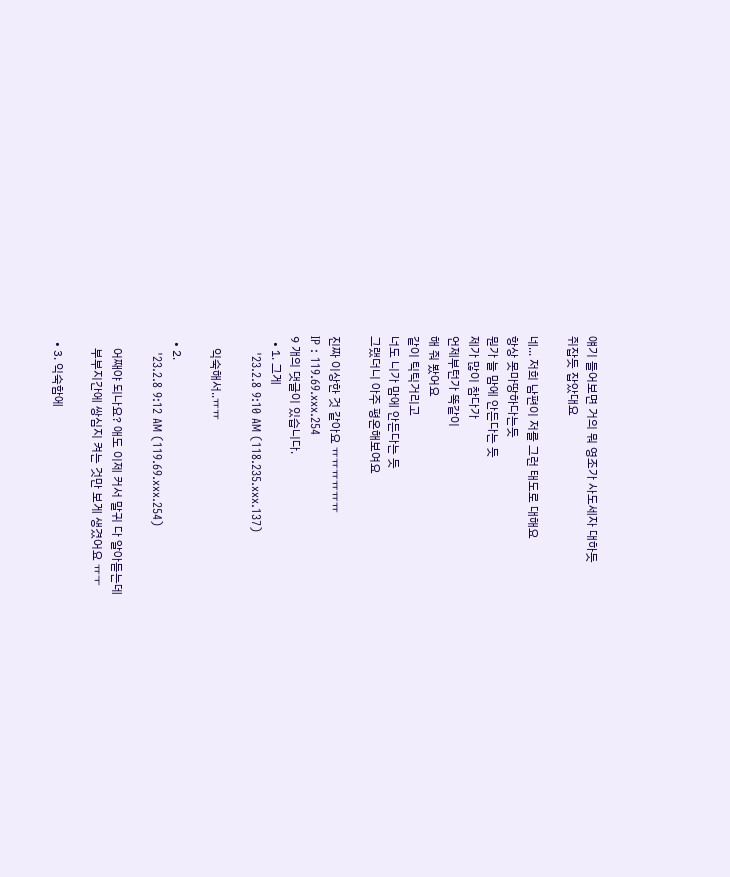얘기 들어보면 거의 뭐 영조가 사도세자 대하듯
쥐잡듯 잡았대요

네... 저희 남편이 저를 그런 태도로 대해요
항상 못마땅하다는듯
뭔가 늘 맘에 안든다는 듯
제가 많이 참다가
언제부턴가 똑같이
해 줘 봤어요
같이 틱틱거리고
너도 니가 맘에 안든다는 듯
그랬더니 아주 평온해보여요

진짜 이상한 것 같아요 ㅠㅠㅠㅠㅠㅠ
IP : 119.69.xxx.254
9 개의 댓글이 있습니다.
  • 1. 그게
    '23.2.8 9:10 AM (118.235.xxx.137)

    익숙해서..ㅠㅠ

  • 2.
    '23.2.8 9:12 AM (119.69.xxx.254)

    어째야 되나요? 애도 이제 커서 말귀 다 알아듣는데
    부부지간에 쌍심지 켜는 것만 보게 생겼어요 ㅠㅜ

  • 3. 익숙함에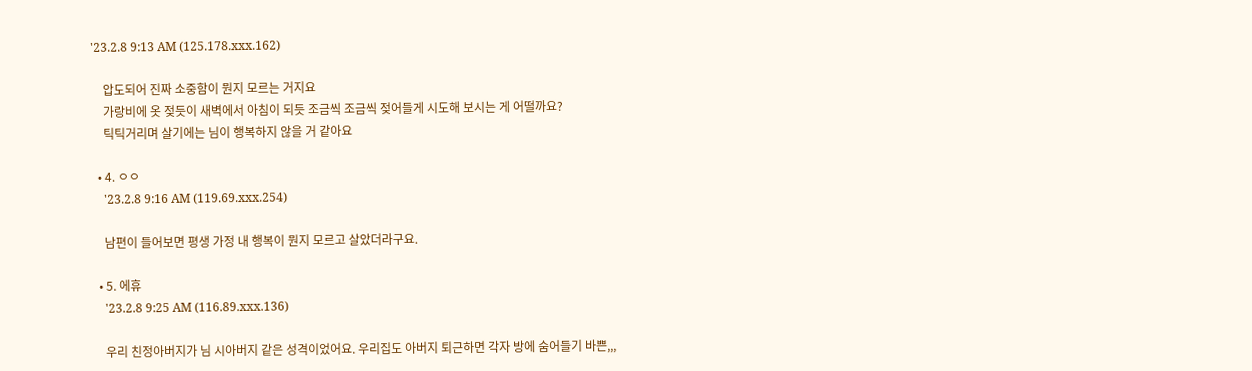'23.2.8 9:13 AM (125.178.xxx.162)

    압도되어 진짜 소중함이 뭔지 모르는 거지요
    가랑비에 옷 젖듯이 새벽에서 아침이 되듯 조금씩 조금씩 젖어들게 시도해 보시는 게 어떨까요?
    틱틱거리며 살기에는 님이 행복하지 않을 거 같아요

  • 4. ㅇㅇ
    '23.2.8 9:16 AM (119.69.xxx.254)

    남편이 들어보면 평생 가정 내 행복이 뭔지 모르고 살았더라구요.

  • 5. 에휴
    '23.2.8 9:25 AM (116.89.xxx.136)

    우리 친정아버지가 님 시아버지 같은 성격이었어요. 우리집도 아버지 퇴근하면 각자 방에 숨어들기 바쁜,,,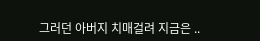그러던 아버지 치매걸려 지금은 ..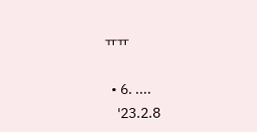ㅠㅠ

  • 6. ....
    '23.2.8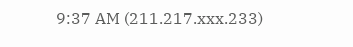9:37 AM (211.217.xxx.233)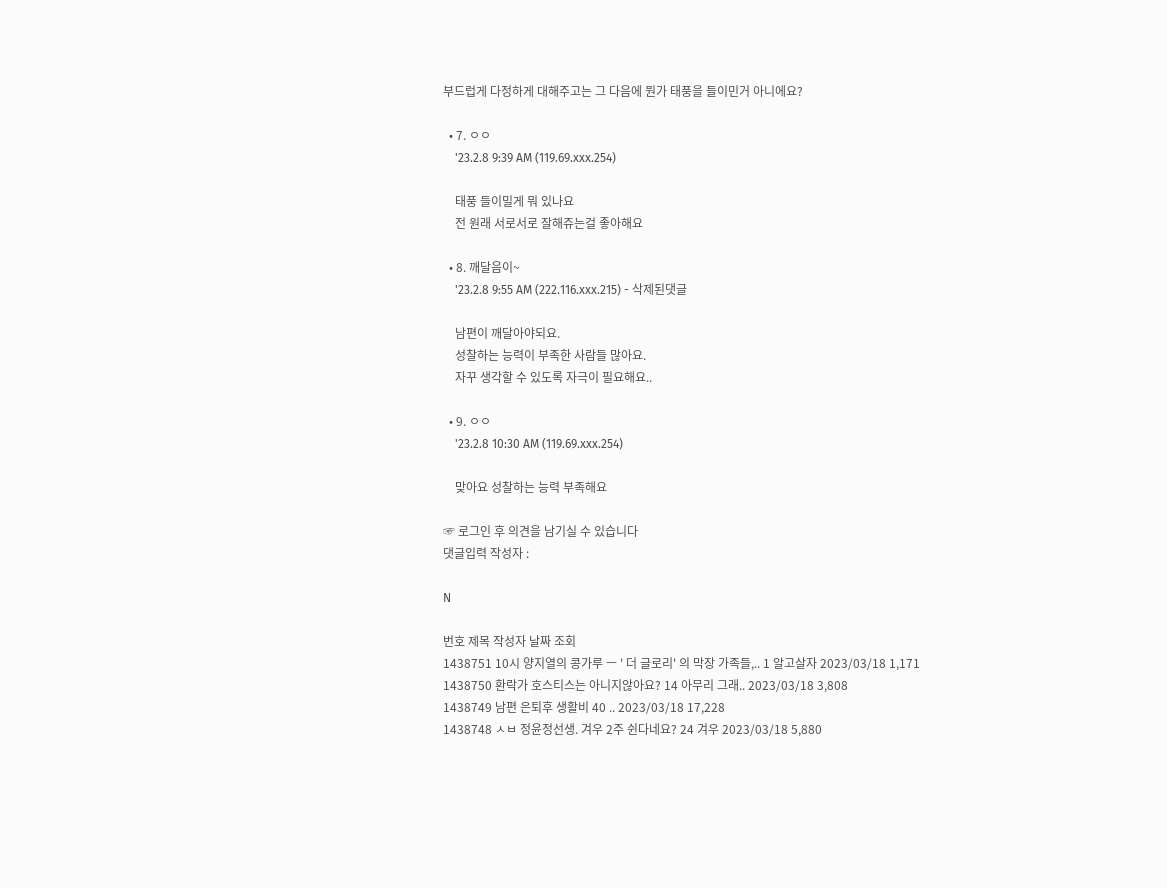부드럽게 다정하게 대해주고는 그 다음에 뭔가 태풍을 들이민거 아니에요?

  • 7. ㅇㅇ
    '23.2.8 9:39 AM (119.69.xxx.254)

    태풍 들이밀게 뭐 있나요
    전 원래 서로서로 잘해쥬는걸 좋아해요

  • 8. 깨달음이~
    '23.2.8 9:55 AM (222.116.xxx.215) - 삭제된댓글

    남편이 깨달아야되요.
    성찰하는 능력이 부족한 사람들 많아요.
    자꾸 생각할 수 있도록 자극이 필요해요..

  • 9. ㅇㅇ
    '23.2.8 10:30 AM (119.69.xxx.254)

    맞아요 성찰하는 능력 부족해요

☞ 로그인 후 의견을 남기실 수 있습니다
댓글입력 작성자 :

N

번호 제목 작성자 날짜 조회
1438751 10시 양지열의 콩가루 ㅡ ' 더 글로리' 의 막장 가족들,.. 1 알고살자 2023/03/18 1,171
1438750 환락가 호스티스는 아니지않아요? 14 아무리 그래.. 2023/03/18 3,808
1438749 남편 은퇴후 생활비 40 .. 2023/03/18 17,228
1438748 ㅅㅂ 정윤정선생. 겨우 2주 쉰다네요? 24 겨우 2023/03/18 5,880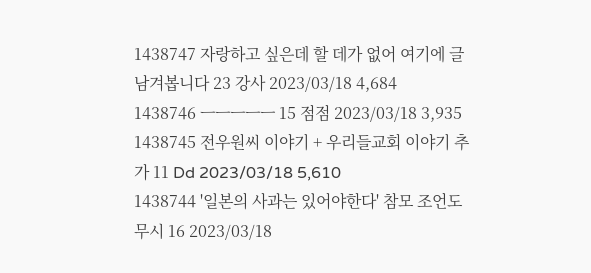1438747 자랑하고 싶은데 할 데가 없어 여기에 글 남겨봅니다 23 강사 2023/03/18 4,684
1438746 ㅡㅡㅡㅡㅡ 15 점점 2023/03/18 3,935
1438745 전우원씨 이야기 + 우리들교회 이야기 추가 11 Dd 2023/03/18 5,610
1438744 '일본의 사과는 있어야한다' 참모 조언도 무시 16 2023/03/18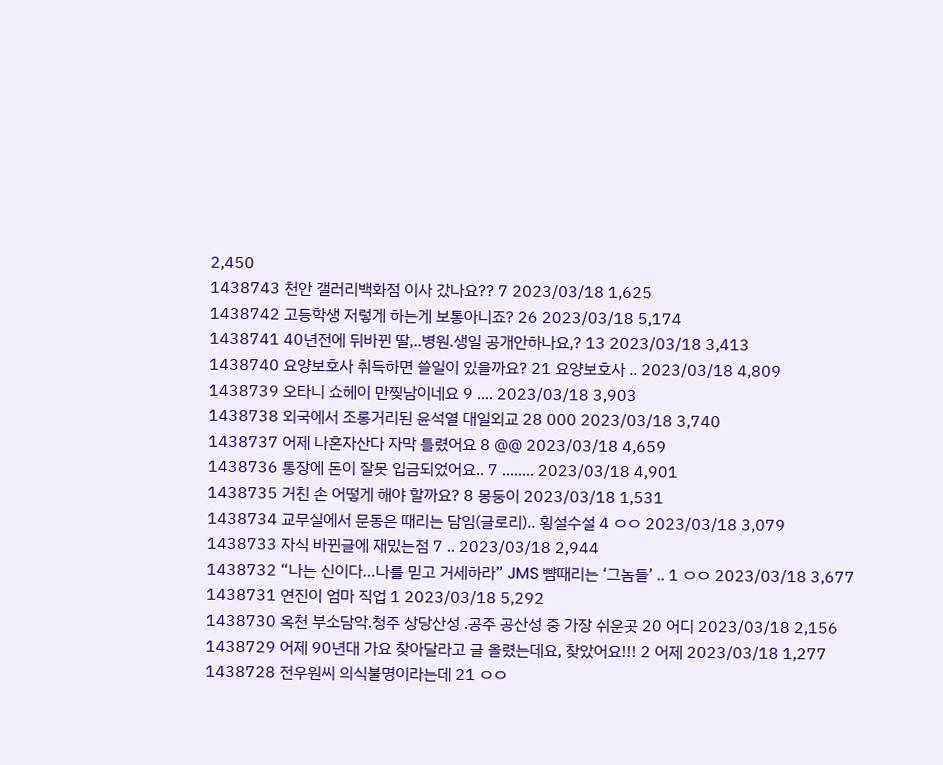2,450
1438743 천안 갤러리백화점 이사 갔나요?? 7 2023/03/18 1,625
1438742 고등학생 저렇게 하는게 보통아니죠? 26 2023/03/18 5,174
1438741 40년전에 뒤바뀐 딸,..병원.생일 공개안하나요,? 13 2023/03/18 3,413
1438740 요양보호사 취득하면 쓸일이 있을까요? 21 요양보호사 .. 2023/03/18 4,809
1438739 오타니 쇼헤이 만찢남이네요 9 .... 2023/03/18 3,903
1438738 외국에서 조롱거리된 윤석열 대일외교 28 000 2023/03/18 3,740
1438737 어제 나혼자산다 자막 틀렸어요 8 @@ 2023/03/18 4,659
1438736 통장에 돈이 잘못 입금되었어요.. 7 ........ 2023/03/18 4,901
1438735 거친 손 어떻게 해야 할까요? 8 몽둥이 2023/03/18 1,531
1438734 교무실에서 문동은 때리는 담임(글로리).. 횡설수설 4 ㅇㅇ 2023/03/18 3,079
1438733 자식 바뀐글에 재밌는점 7 .. 2023/03/18 2,944
1438732 “나는 신이다…나를 믿고 거세하라” JMS 뺨때리는 ‘그놈들’ .. 1 ㅇㅇ 2023/03/18 3,677
1438731 연진이 엄마 직업 1 2023/03/18 5,292
1438730 옥천 부소담악.청주 상당산성 .공주 공산성 중 가장 쉬운곳 20 어디 2023/03/18 2,156
1438729 어제 90년대 가요 찾아달라고 글 올렸는데요, 찾았어요!!! 2 어제 2023/03/18 1,277
1438728 전우원씨 의식불명이라는데 21 ㅇㅇ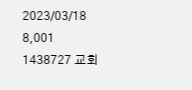2023/03/18 8,001
1438727 교회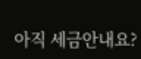아직 세금안내요?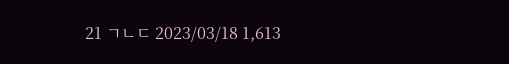21 ㄱㄴㄷ 2023/03/18 1,613